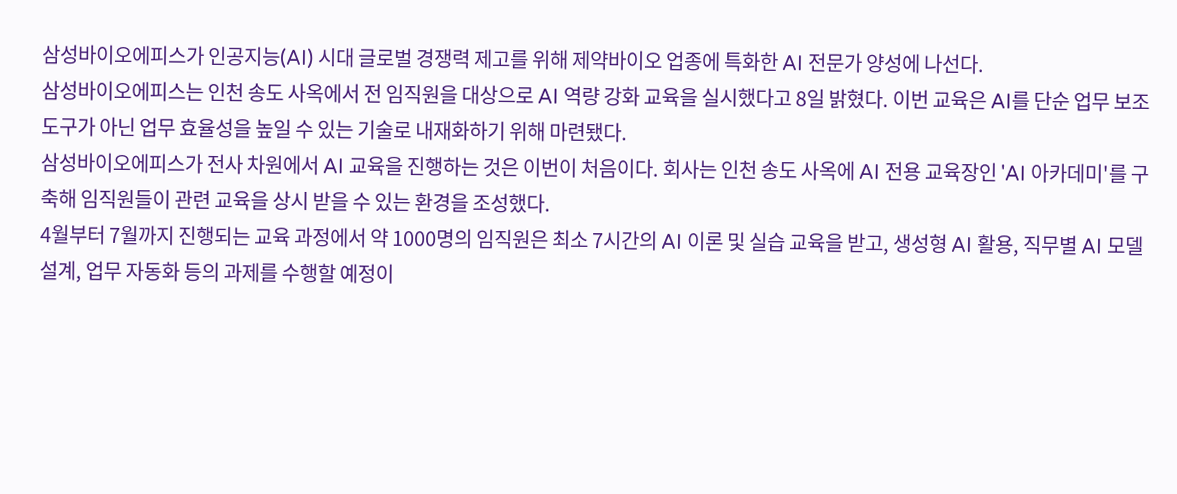삼성바이오에피스가 인공지능(AI) 시대 글로벌 경쟁력 제고를 위해 제약바이오 업종에 특화한 AI 전문가 양성에 나선다.
삼성바이오에피스는 인천 송도 사옥에서 전 임직원을 대상으로 AI 역량 강화 교육을 실시했다고 8일 밝혔다. 이번 교육은 AI를 단순 업무 보조 도구가 아닌 업무 효율성을 높일 수 있는 기술로 내재화하기 위해 마련됐다.
삼성바이오에피스가 전사 차원에서 AI 교육을 진행하는 것은 이번이 처음이다. 회사는 인천 송도 사옥에 AI 전용 교육장인 'AI 아카데미'를 구축해 임직원들이 관련 교육을 상시 받을 수 있는 환경을 조성했다.
4월부터 7월까지 진행되는 교육 과정에서 약 1000명의 임직원은 최소 7시간의 AI 이론 및 실습 교육을 받고, 생성형 AI 활용, 직무별 AI 모델 설계, 업무 자동화 등의 과제를 수행할 예정이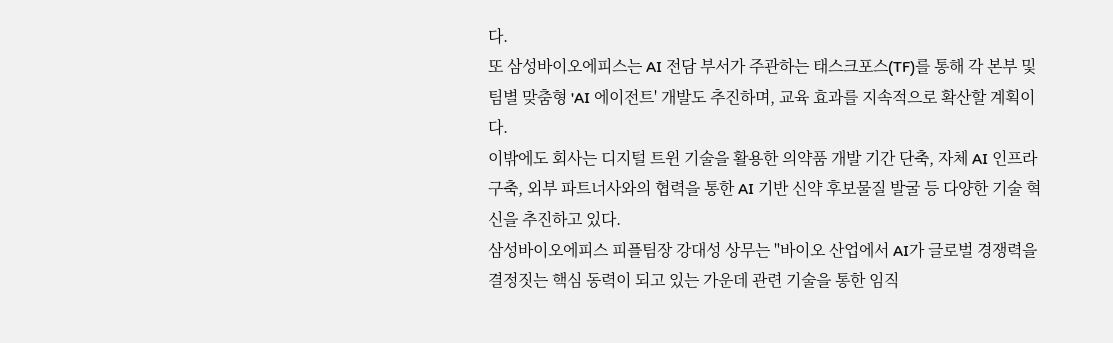다.
또 삼성바이오에피스는 AI 전담 부서가 주관하는 태스크포스(TF)를 통해 각 본부 및 팀별 맞춤형 'AI 에이전트' 개발도 추진하며, 교육 효과를 지속적으로 확산할 계획이다.
이밖에도 회사는 디지털 트윈 기술을 활용한 의약품 개발 기간 단축, 자체 AI 인프라 구축, 외부 파트너사와의 협력을 통한 AI 기반 신약 후보물질 발굴 등 다양한 기술 혁신을 추진하고 있다.
삼성바이오에피스 피플팀장 강대성 상무는 "바이오 산업에서 AI가 글로벌 경쟁력을 결정짓는 핵심 동력이 되고 있는 가운데 관련 기술을 통한 임직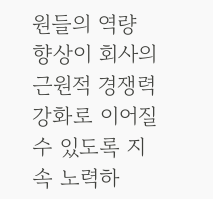원들의 역량 향상이 회사의 근원적 경쟁력 강화로 이어질 수 있도록 지속 노력하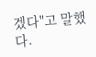겠다"고 말했다.